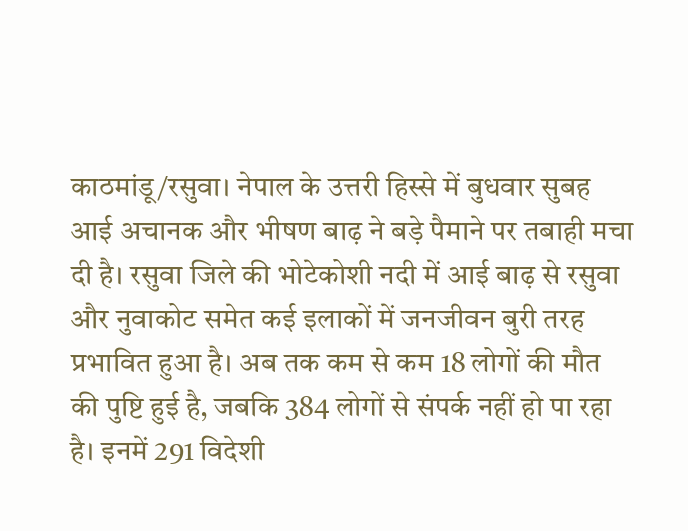काठमांडू/रसुवा। नेपाल के उत्तरी हिस्से में बुधवार सुबह आई अचानक और भीषण बाढ़ ने बड़े पैमाने पर तबाही मचा दी है। रसुवा जिले की भोटेकोशी नदी में आई बाढ़ से रसुवा और नुवाकोट समेत कई इलाकों में जनजीवन बुरी तरह प्रभावित हुआ है। अब तक कम से कम 18 लोगों की मौत की पुष्टि हुई है, जबकि 384 लोगों से संपर्क नहीं हो पा रहा है। इनमें 291 विदेशी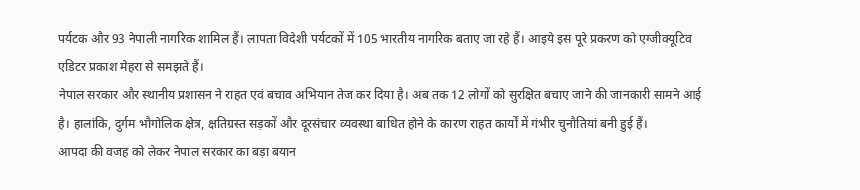पर्यटक और 93 नेपाली नागरिक शामिल हैं। लापता विदेशी पर्यटकों में 105 भारतीय नागरिक बताए जा रहे हैं। आइये इस पूरे प्रकरण को एग्जीक्यूटिव एडिटर प्रकाश मेहरा से समझते हैं।
नेपाल सरकार और स्थानीय प्रशासन ने राहत एवं बचाव अभियान तेज कर दिया है। अब तक 12 लोगों को सुरक्षित बचाए जाने की जानकारी सामने आई है। हालांकि, दुर्गम भौगोलिक क्षेत्र, क्षतिग्रस्त सड़कों और दूरसंचार व्यवस्था बाधित होने के कारण राहत कार्यों में गंभीर चुनौतियां बनी हुई हैं।
आपदा की वजह को लेकर नेपाल सरकार का बड़ा बयान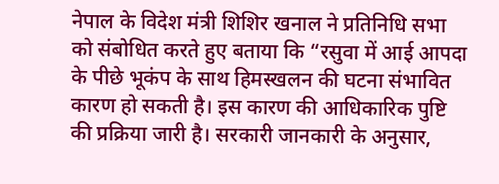नेपाल के विदेश मंत्री शिशिर खनाल ने प्रतिनिधि सभा को संबोधित करते हुए बताया कि “रसुवा में आई आपदा के पीछे भूकंप के साथ हिमस्खलन की घटना संभावित कारण हो सकती है। इस कारण की आधिकारिक पुष्टि की प्रक्रिया जारी है। सरकारी जानकारी के अनुसार,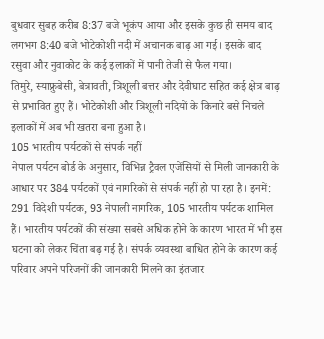बुधवार सुबह करीब 8:37 बजे भूकंप आया और इसके कुछ ही समय बाद लगभग 8:40 बजे भोटेकोशी नदी में अचानक बाढ़ आ गई। इसके बाद रसुवा और नुवाकोट के कई इलाकों में पानी तेजी से फैल गया।
तिमुरे, स्याफ्रुबेसी, बेत्रावती, त्रिशूली बत्तर और देवीघाट सहित कई क्षेत्र बाढ़ से प्रभावित हुए हैं। भोटेकोशी और त्रिशूली नदियों के किनारे बसे निचले इलाकों में अब भी खतरा बना हुआ है।
105 भारतीय पर्यटकों से संपर्क नहीं
नेपाल पर्यटन बोर्ड के अनुसार, विभिन्न ट्रैवल एजेंसियों से मिली जानकारी के आधार पर 384 पर्यटकों एवं नागरिकों से संपर्क नहीं हो पा रहा है। इनमें: 291 विदेशी पर्यटक, 93 नेपाली नागरिक, 105 भारतीय पर्यटक शामिल हैं। भारतीय पर्यटकों की संख्या सबसे अधिक होने के कारण भारत में भी इस घटना को लेकर चिंता बढ़ गई है। संपर्क व्यवस्था बाधित होने के कारण कई परिवार अपने परिजनों की जानकारी मिलने का इंतजार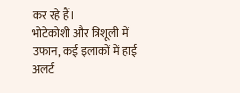कर रहे हैं।
भोटेकोशी और त्रिशूली में उफान, कई इलाकों में हाई अलर्ट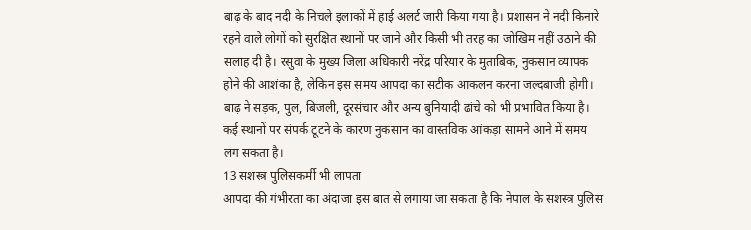बाढ़ के बाद नदी के निचले इलाकों में हाई अलर्ट जारी किया गया है। प्रशासन ने नदी किनारे रहने वाले लोगों को सुरक्षित स्थानों पर जाने और किसी भी तरह का जोखिम नहीं उठाने की सलाह दी है। रसुवा के मुख्य जिला अधिकारी नरेंद्र परियार के मुताबिक, नुकसान व्यापक होने की आशंका है, लेकिन इस समय आपदा का सटीक आकलन करना जल्दबाजी होगी।
बाढ़ ने सड़क, पुल, बिजली, दूरसंचार और अन्य बुनियादी ढांचे को भी प्रभावित किया है। कई स्थानों पर संपर्क टूटने के कारण नुकसान का वास्तविक आंकड़ा सामने आने में समय लग सकता है।
13 सशस्त्र पुलिसकर्मी भी लापता
आपदा की गंभीरता का अंदाजा इस बात से लगाया जा सकता है कि नेपाल के सशस्त्र पुलिस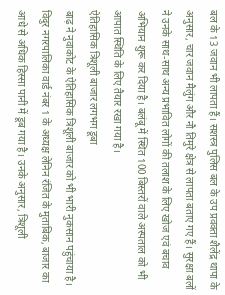बल के 13 जवान भी लापता हैं। सशस्त्र पुलिस बल के उप प्रवक्ता शैलेंद्र थापा के अनुसार, चार जवान मैलुंग और नौ तिमुरे क्षेत्र से लापता बताए गए हैं। सुरक्षा बलों ने उनके साथ-साथ अन्य प्रभावित लोगों की तलाश के लिए खोज एवं बचाव अभियान शुरू कर दिया है। बलंबू में स्थित 100 बिस्तरों वाले अस्पताल को भी आपात स्थिति के लिए तैयार रखा गया है।
ऐतिहासिक त्रिशूली बाजार लगभग डूबा
बाढ़ ने नुवाकोट के ऐतिहासिक त्रिशूली बाजार को भी भारी नुकसान पहुंचाया है। विदुर नगरपालिका वार्ड नंबर 1 के अध्यक्ष लेनिन रंजित के मुताबिक, बाजार का आधे से अधिक हिस्सा पानी में डूब गया है। उनके अनुसार, त्रिशूली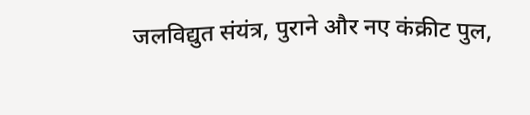जलविद्युत संयंत्र, पुराने और नए कंक्रीट पुल,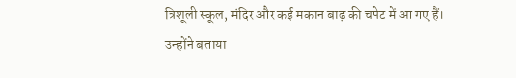त्रिशूली स्कूल, मंदिर और कई मकान बाढ़ की चपेट में आ गए हैं।
उन्होंने बताया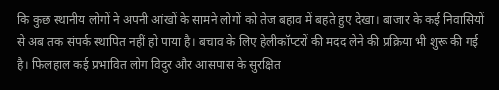कि कुछ स्थानीय लोगों ने अपनी आंखों के सामने लोगों को तेज बहाव में बहते हुए देखा। बाजार के कई निवासियों से अब तक संपर्क स्थापित नहीं हो पाया है। बचाव के लिए हेलीकॉप्टरों की मदद लेने की प्रक्रिया भी शुरू की गई है। फिलहाल कई प्रभावित लोग विदुर और आसपास के सुरक्षित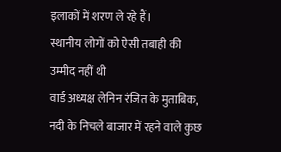इलाकों में शरण ले रहे हैं।
स्थानीय लोगों को ऐसी तबाही की उम्मीद नहीं थी
वार्ड अध्यक्ष लेनिन रंजित के मुताबिक, नदी के निचले बाजार में रहने वाले कुछ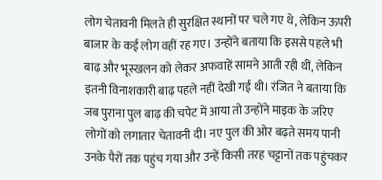लोग चेतावनी मिलते ही सुरक्षित स्थानों पर चले गए थे, लेकिन ऊपरी बाजार के कई लोग वहीं रह गए। उन्होंने बताया कि इससे पहले भी बाढ़ और भूस्खलन को लेकर अफवाहें सामने आती रही थीं, लेकिन इतनी विनाशकारी बाढ़ पहले नहीं देखी गई थी। रंजित ने बताया कि जब पुराना पुल बाढ़ की चपेट में आया तो उन्होंने माइक के जरिए लोगों को लगातार चेतावनी दी। नए पुल की ओर बढ़ते समय पानी उनके पैरों तक पहुंच गया और उन्हें किसी तरह चट्टानों तक पहुंचकर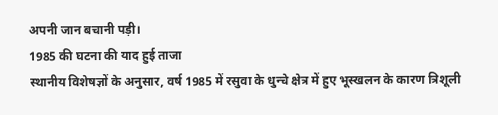अपनी जान बचानी पड़ी।
1985 की घटना की याद हुई ताजा
स्थानीय विशेषज्ञों के अनुसार, वर्ष 1985 में रसुवा के धुन्चे क्षेत्र में हुए भूस्खलन के कारण त्रिशूली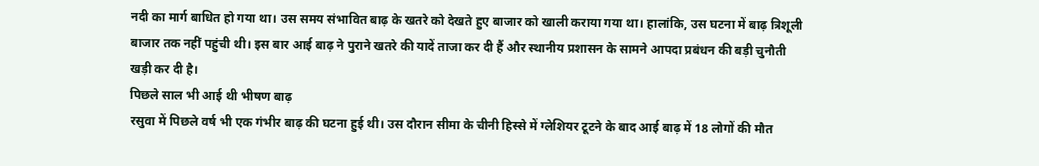नदी का मार्ग बाधित हो गया था। उस समय संभावित बाढ़ के खतरे को देखते हुए बाजार को खाली कराया गया था। हालांकि, उस घटना में बाढ़ त्रिशूली बाजार तक नहीं पहुंची थी। इस बार आई बाढ़ ने पुराने खतरे की यादें ताजा कर दी हैं और स्थानीय प्रशासन के सामने आपदा प्रबंधन की बड़ी चुनौती खड़ी कर दी है।
पिछले साल भी आई थी भीषण बाढ़
रसुवा में पिछले वर्ष भी एक गंभीर बाढ़ की घटना हुई थी। उस दौरान सीमा के चीनी हिस्से में ग्लेशियर टूटने के बाद आई बाढ़ में 18 लोगों की मौत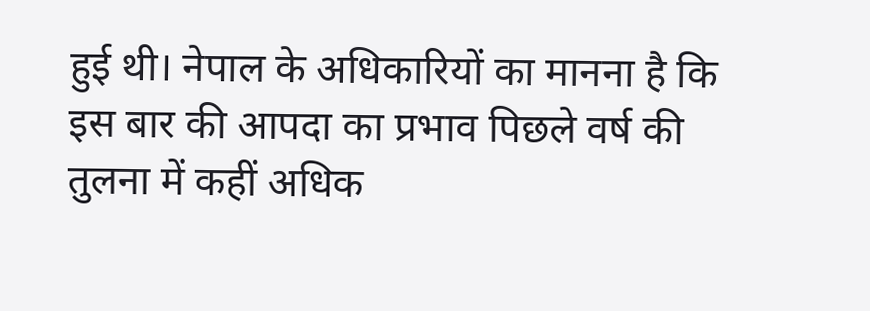हुई थी। नेपाल के अधिकारियों का मानना है कि इस बार की आपदा का प्रभाव पिछले वर्ष की तुलना में कहीं अधिक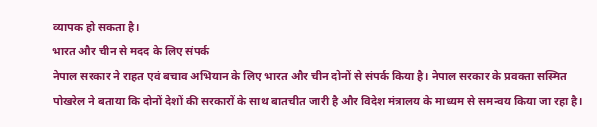व्यापक हो सकता है।
भारत और चीन से मदद के लिए संपर्क
नेपाल सरकार ने राहत एवं बचाव अभियान के लिए भारत और चीन दोनों से संपर्क किया है। नेपाल सरकार के प्रवक्ता सस्मित पोखरेल ने बताया कि दोनों देशों की सरकारों के साथ बातचीत जारी है और विदेश मंत्रालय के माध्यम से समन्वय किया जा रहा है।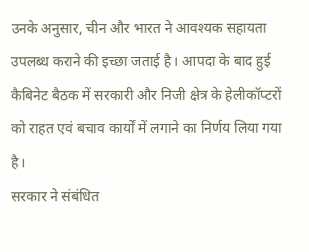उनके अनुसार, चीन और भारत ने आवश्यक सहायता उपलब्ध कराने की इच्छा जताई है। आपदा के बाद हुई कैबिनेट बैठक में सरकारी और निजी क्षेत्र के हेलीकॉप्टरों को राहत एवं बचाव कार्यों में लगाने का निर्णय लिया गया है।
सरकार ने संबंधित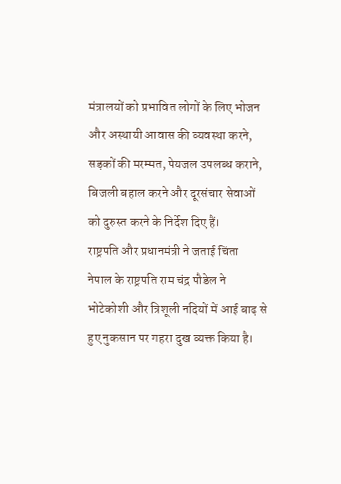मंत्रालयों को प्रभावित लोगों के लिए भोजन और अस्थायी आवास की व्यवस्था करने, सड़कों की मरम्मत, पेयजल उपलब्ध कराने, बिजली बहाल करने और दूरसंचार सेवाओं को दुरुस्त करने के निर्देश दिए हैं।
राष्ट्रपति और प्रधानमंत्री ने जताई चिंता
नेपाल के राष्ट्रपति राम चंद्र पौडेल ने भोटेकोशी और त्रिशूली नदियों में आई बाढ़ से हुए नुकसान पर गहरा दुख व्यक्त किया है।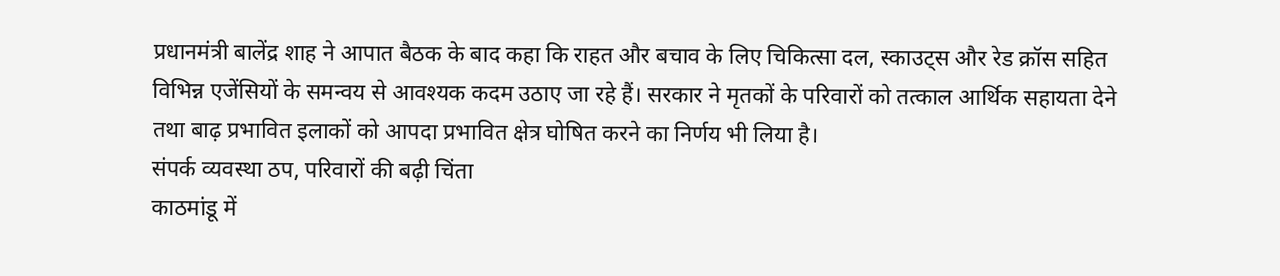प्रधानमंत्री बालेंद्र शाह ने आपात बैठक के बाद कहा कि राहत और बचाव के लिए चिकित्सा दल, स्काउट्स और रेड क्रॉस सहित विभिन्न एजेंसियों के समन्वय से आवश्यक कदम उठाए जा रहे हैं। सरकार ने मृतकों के परिवारों को तत्काल आर्थिक सहायता देने तथा बाढ़ प्रभावित इलाकों को आपदा प्रभावित क्षेत्र घोषित करने का निर्णय भी लिया है।
संपर्क व्यवस्था ठप, परिवारों की बढ़ी चिंता
काठमांडू में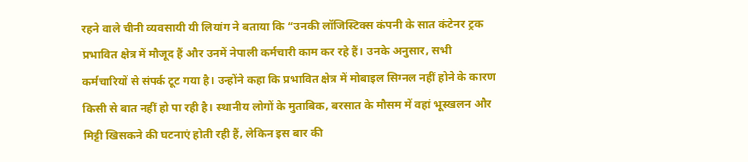रहने वाले चीनी व्यवसायी यी लियांग ने बताया कि “उनकी लॉजिस्टिक्स कंपनी के सात कंटेनर ट्रक प्रभावित क्षेत्र में मौजूद हैं और उनमें नेपाली कर्मचारी काम कर रहे हैं। उनके अनुसार, सभी कर्मचारियों से संपर्क टूट गया है। उन्होंने कहा कि प्रभावित क्षेत्र में मोबाइल सिग्नल नहीं होने के कारण किसी से बात नहीं हो पा रही है। स्थानीय लोगों के मुताबिक, बरसात के मौसम में वहां भूस्खलन और मिट्टी खिसकने की घटनाएं होती रही हैं, लेकिन इस बार की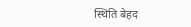स्थिति बेहद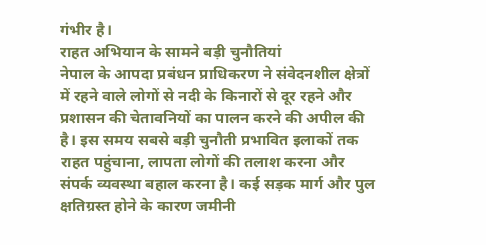गंभीर है।
राहत अभियान के सामने बड़ी चुनौतियां
नेपाल के आपदा प्रबंधन प्राधिकरण ने संवेदनशील क्षेत्रों में रहने वाले लोगों से नदी के किनारों से दूर रहने और प्रशासन की चेतावनियों का पालन करने की अपील की है। इस समय सबसे बड़ी चुनौती प्रभावित इलाकों तक राहत पहुंचाना, लापता लोगों की तलाश करना और संपर्क व्यवस्था बहाल करना है। कई सड़क मार्ग और पुल क्षतिग्रस्त होने के कारण जमीनी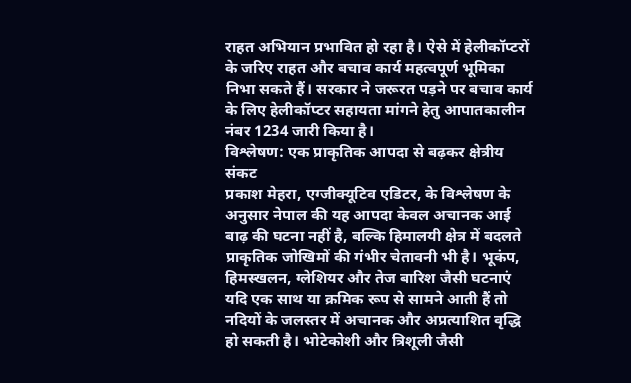राहत अभियान प्रभावित हो रहा है। ऐसे में हेलीकॉप्टरों के जरिए राहत और बचाव कार्य महत्वपूर्ण भूमिका निभा सकते हैं। सरकार ने जरूरत पड़ने पर बचाव कार्य के लिए हेलीकॉप्टर सहायता मांगने हेतु आपातकालीन नंबर 1234 जारी किया है।
विश्लेषण: एक प्राकृतिक आपदा से बढ़कर क्षेत्रीय संकट
प्रकाश मेहरा, एग्जीक्यूटिव एडिटर, के विश्लेषण के अनुसार नेपाल की यह आपदा केवल अचानक आई बाढ़ की घटना नहीं है, बल्कि हिमालयी क्षेत्र में बदलते प्राकृतिक जोखिमों की गंभीर चेतावनी भी है। भूकंप, हिमस्खलन, ग्लेशियर और तेज बारिश जैसी घटनाएं यदि एक साथ या क्रमिक रूप से सामने आती हैं तो नदियों के जलस्तर में अचानक और अप्रत्याशित वृद्धि हो सकती है। भोटेकोशी और त्रिशूली जैसी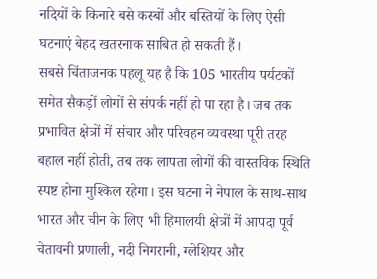नदियों के किनारे बसे कस्बों और बस्तियों के लिए ऐसी घटनाएं बेहद खतरनाक साबित हो सकती हैं।
सबसे चिंताजनक पहलू यह है कि 105 भारतीय पर्यटकों समेत सैकड़ों लोगों से संपर्क नहीं हो पा रहा है। जब तक प्रभावित क्षेत्रों में संचार और परिवहन व्यवस्था पूरी तरह बहाल नहीं होती, तब तक लापता लोगों की वास्तविक स्थिति स्पष्ट होना मुश्किल रहेगा। इस घटना ने नेपाल के साथ-साथ भारत और चीन के लिए भी हिमालयी क्षेत्रों में आपदा पूर्व चेतावनी प्रणाली, नदी निगरानी, ग्लेशियर और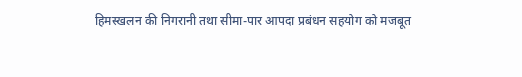हिमस्खलन की निगरानी तथा सीमा-पार आपदा प्रबंधन सहयोग को मजबूत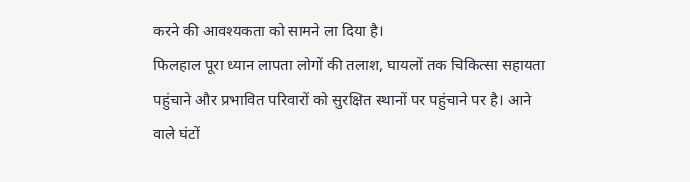करने की आवश्यकता को सामने ला दिया है।
फिलहाल पूरा ध्यान लापता लोगों की तलाश, घायलों तक चिकित्सा सहायता पहुंचाने और प्रभावित परिवारों को सुरक्षित स्थानों पर पहुंचाने पर है। आने वाले घंटों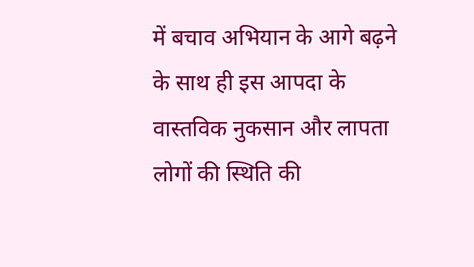में बचाव अभियान के आगे बढ़ने के साथ ही इस आपदा के वास्तविक नुकसान और लापता लोगों की स्थिति की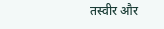तस्वीर और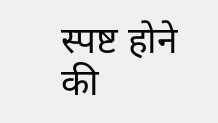स्पष्ट होने की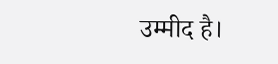उम्मीद है।